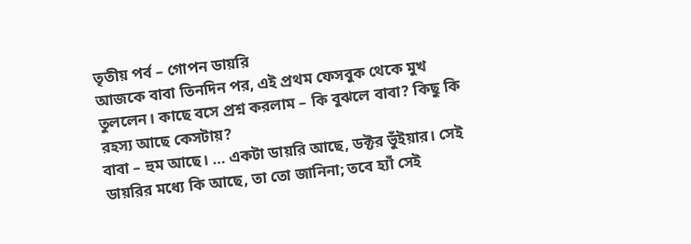তৃতীয় পর্ব – গোপন ডায়রি
আজকে বাবা তিনদিন পর, এই প্রথম ফেসবুক থেকে মুখ তুললেন। কাছে বসে প্রশ্ন করলাম – কি বুঝলে বাবা? কিছু কি রহস্য আছে কেসটায়?
বাবা – হুম আছে। … একটা ডায়রি আছে, ডক্টর ভুঁইয়ার। সেই ডায়রির মধ্যে কি আছে, তা তো জানিনা; তবে হ্যাঁ সেই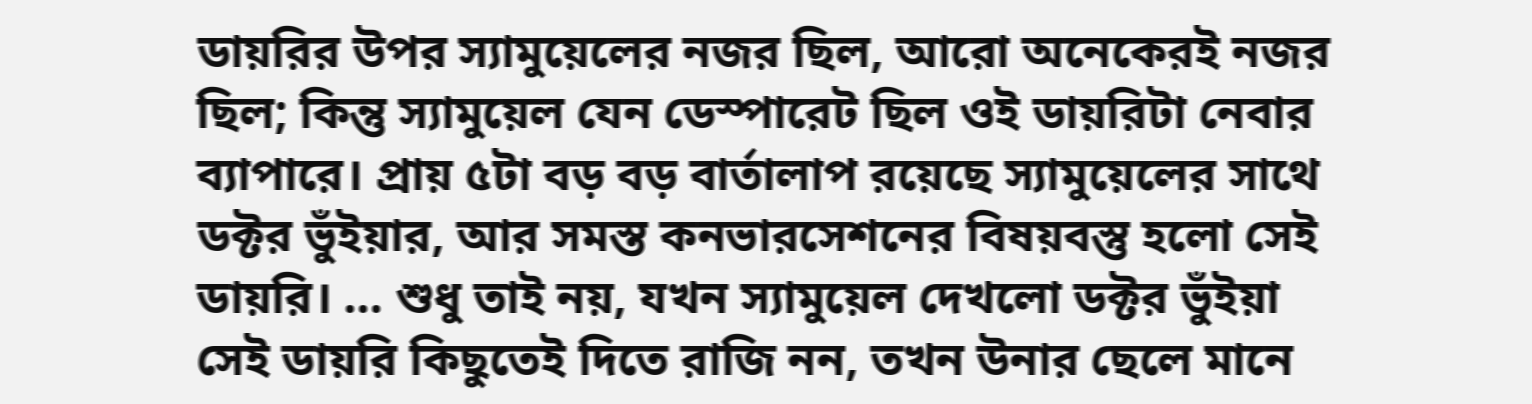ডায়রির উপর স্যামুয়েলের নজর ছিল, আরো অনেকেরই নজর ছিল; কিন্তু স্যামুয়েল যেন ডেস্পারেট ছিল ওই ডায়রিটা নেবার ব্যাপারে। প্রায় ৫টা বড় বড় বার্তালাপ রয়েছে স্যামুয়েলের সাথে ডক্টর ভুঁইয়ার, আর সমস্ত কনভারসেশনের বিষয়বস্তু হলো সেই ডায়রি। … শুধু তাই নয়, যখন স্যামুয়েল দেখলো ডক্টর ভুঁইয়া সেই ডায়রি কিছুতেই দিতে রাজি নন, তখন উনার ছেলে মানে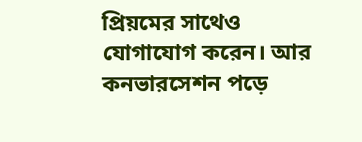প্রিয়মের সাথেও যোগাযোগ করেন। আর কনভারসেশন পড়ে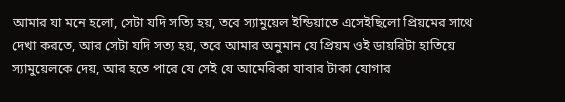আমার যা মনে হলো, সেটা যদি সত্যি হয়, তবে স্যামুয়েল ইন্ডিয়াতে এসেইছিলো প্রিয়মের সাথে দেখা করতে, আর সেটা যদি সত্য হয়, তবে আমার অনুমান যে প্রিয়ম ওই ডায়রিটা হাতিয়ে স্যামুয়েলকে দেয়, আর হতে পারে যে সেই যে আমেরিকা যাবার টাকা যোগার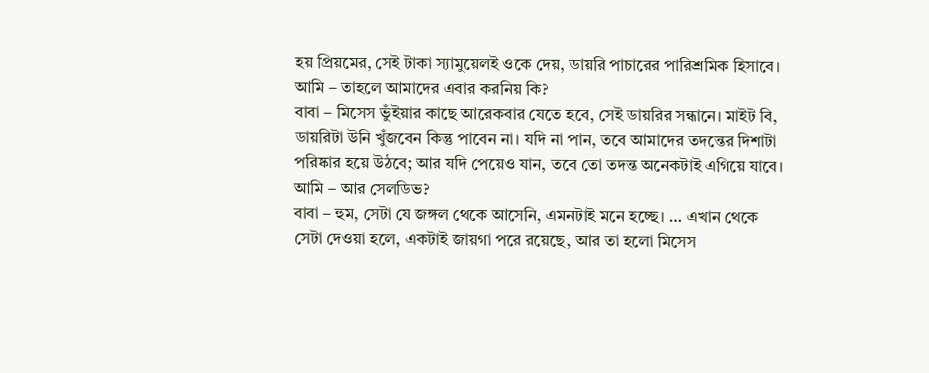হয় প্রিয়মের, সেই টাকা স্যামুয়েলই ওকে দেয়, ডায়রি পাচারের পারিশ্রমিক হিসাবে।
আমি – তাহলে আমাদের এবার করনিয় কি?
বাবা – মিসেস ভুঁইয়ার কাছে আরেকবার যেতে হবে, সেই ডায়রির সন্ধানে। মাইট বি, ডায়রিটা উনি খুঁজবেন কিন্তু পাবেন না। যদি না পান, তবে আমাদের তদন্তের দিশাটা পরিষ্কার হয়ে উঠবে; আর যদি পেয়েও যান, তবে তো তদন্ত অনেকটাই এগিয়ে যাবে।
আমি – আর সেলডিভ?
বাবা – হুম, সেটা যে জঙ্গল থেকে আসেনি, এমনটাই মনে হচ্ছে। … এখান থেকে সেটা দেওয়া হলে, একটাই জায়গা পরে রয়েছে, আর তা হলো মিসেস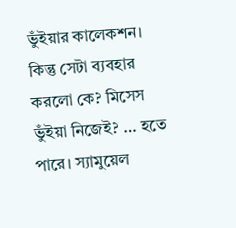ভুঁইয়ার কালেকশন। কিন্তু সেটা ব্যবহার করলো কে? মিসেস ভুঁইয়া নিজেই? … হতে পারে। স্যামুয়েল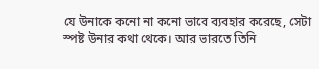যে উনাকে কনো না কনো ভাবে ব্যবহার করেছে, সেটা স্পষ্ট উনার কথা থেকে। আর ভারতে তিনি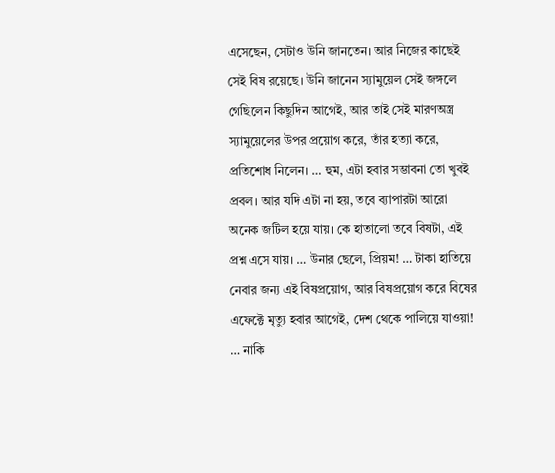এসেছেন, সেটাও উনি জানতেন। আর নিজের কাছেই সেই বিষ রয়েছে। উনি জানেন স্যামুয়েল সেই জঙ্গলে গেছিলেন কিছুদিন আগেই, আর তাই সেই মারণঅস্ত্র স্যামুয়েলের উপর প্রয়োগ করে, তাঁর হত্যা করে, প্রতিশোধ নিলেন। … হুম, এটা হবার সম্ভাবনা তো খুবই প্রবল। আর যদি এটা না হয়, তবে ব্যাপারটা আরো অনেক জটিল হয়ে যায়। কে হাতালো তবে বিষটা, এই প্রশ্ন এসে যায়। … উনার ছেলে, প্রিয়ম! … টাকা হাতিয়ে নেবার জন্য এই বিষপ্রয়োগ, আর বিষপ্রয়োগ করে বিষের এফেক্টে মৃত্যু হবার আগেই, দেশ থেকে পালিয়ে যাওয়া! … নাকি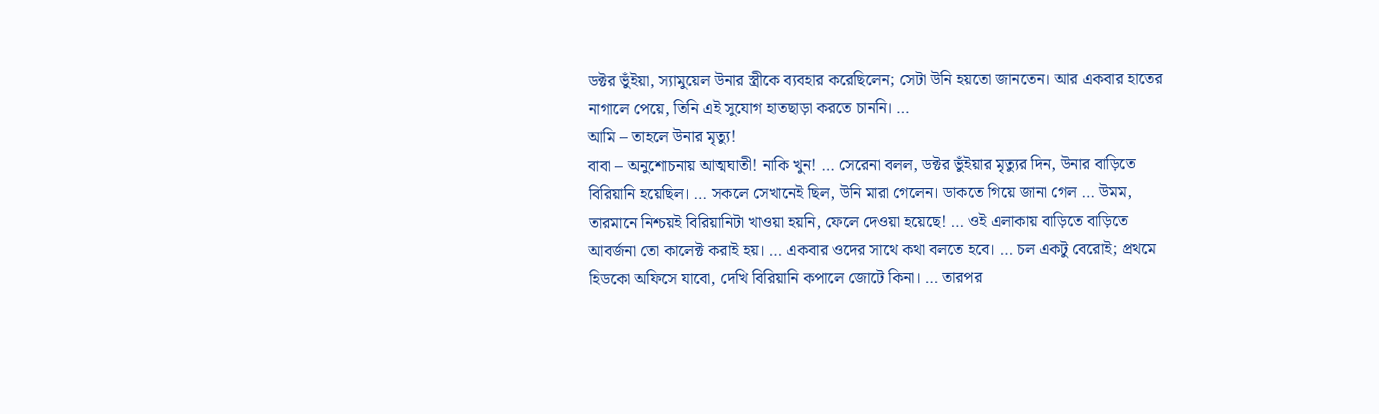ডক্টর ভুঁইয়া, স্যামুয়েল উনার স্ত্রীকে ব্যবহার করেছিলেন; সেটা উনি হয়তো জানতেন। আর একবার হাতের নাগালে পেয়ে, তিনি এই সুযোগ হাতছাড়া করতে চাননি। …
আমি – তাহলে উনার মৃত্যু!
বাবা – অনুশোচনায় আত্মঘাতী! নাকি খুন! … সেরেনা বলল, ডক্টর ভুঁইয়ার মৃত্যুর দিন, উনার বাড়িতে বিরিয়ানি হয়েছিল। … সকলে সেখানেই ছিল, উনি মারা গেলেন। ডাকতে গিয়ে জানা গেল … উমম, তারমানে নিশ্চয়ই বিরিয়ানিটা খাওয়া হয়নি, ফেলে দেওয়া হয়েছে! … ওই এলাকায় বাড়িতে বাড়িতে আবর্জনা তো কালেক্ট করাই হয়। … একবার ওদের সাথে কথা বলতে হবে। … চল একটু বেরোই; প্রথমে হিডকো অফিসে যাবো, দেখি বিরিয়ানি কপালে জোটে কিনা। … তারপর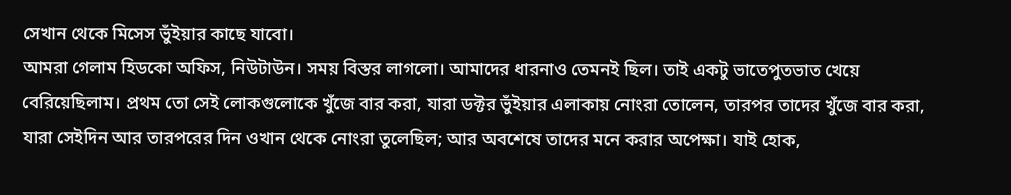সেখান থেকে মিসেস ভুঁইয়ার কাছে যাবো।
আমরা গেলাম হিডকো অফিস, নিউটাউন। সময় বিস্তর লাগলো। আমাদের ধারনাও তেমনই ছিল। তাই একটু ভাতেপুতভাত খেয়ে বেরিয়েছিলাম। প্রথম তো সেই লোকগুলোকে খুঁজে বার করা, যারা ডক্টর ভুঁইয়ার এলাকায় নোংরা তোলেন, তারপর তাদের খুঁজে বার করা, যারা সেইদিন আর তারপরের দিন ওখান থেকে নোংরা তুলেছিল; আর অবশেষে তাদের মনে করার অপেক্ষা। যাই হোক,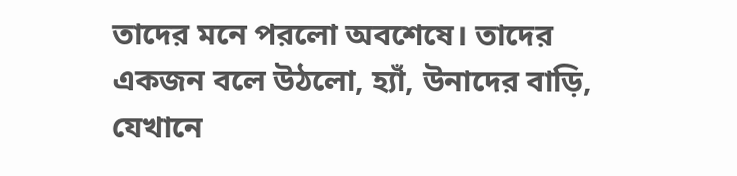তাদের মনে পরলো অবশেষে। তাদের একজন বলে উঠলো, হ্যাঁ, উনাদের বাড়ি, যেখানে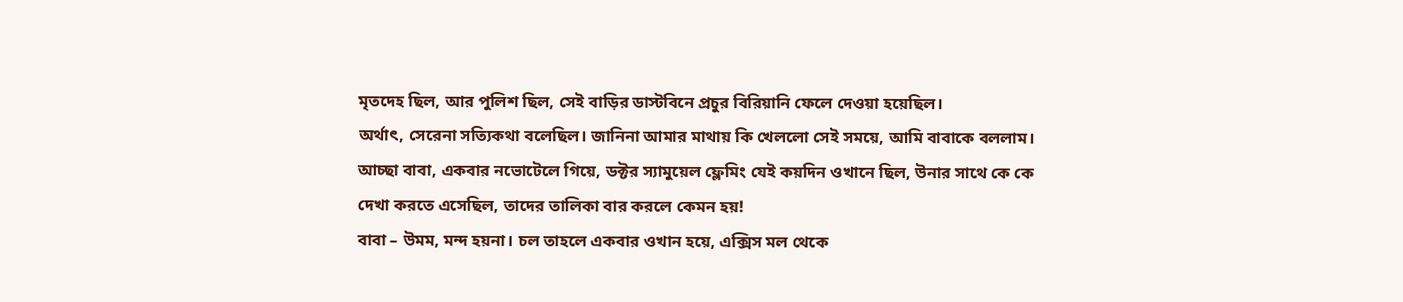মৃতদেহ ছিল, আর পুলিশ ছিল, সেই বাড়ির ডাস্টবিনে প্রচুর বিরিয়ানি ফেলে দেওয়া হয়েছিল।
অর্থাৎ, সেরেনা সত্যিকথা বলেছিল। জানিনা আমার মাথায় কি খেললো সেই সময়ে, আমি বাবাকে বললাম। আচ্ছা বাবা, একবার নভোটেলে গিয়ে, ডক্টর স্যামুয়েল ফ্লেমিং যেই কয়দিন ওখানে ছিল, উনার সাথে কে কে দেখা করতে এসেছিল, তাদের তালিকা বার করলে কেমন হয়!
বাবা – উমম, মন্দ হয়না। চল তাহলে একবার ওখান হয়ে, এক্সিস মল থেকে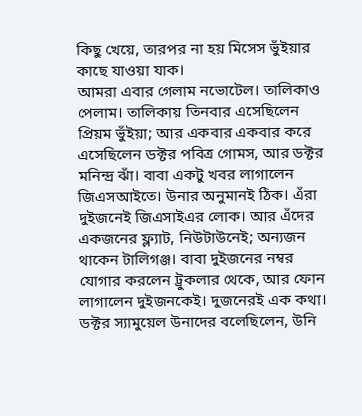কিছু খেয়ে, তারপর না হয় মিসেস ভুঁইয়ার কাছে যাওয়া যাক।
আমরা এবার গেলাম নভোটেল। তালিকাও পেলাম। তালিকায় তিনবার এসেছিলেন প্রিয়ম ভুঁইয়া; আর একবার একবার করে এসেছিলেন ডক্টর পবিত্র গোমস, আর ডক্টর মনিন্দ্র ঝাঁ। বাবা একটু খবর লাগালেন জিএসআইতে। উনার অনুমানই ঠিক। এঁরা দুইজনেই জিএসাইএর লোক। আর এঁদের একজনের ফ্ল্যাট, নিউটাউনেই; অন্যজন থাকেন টালিগঞ্জ। বাবা দুইজনের নম্বর যোগার করলেন ট্রুকলার থেকে, আর ফোন লাগালেন দুইজনকেই। দুজনেরই এক কথা। ডক্টর স্যামুয়েল উনাদের বলেছিলেন, উনি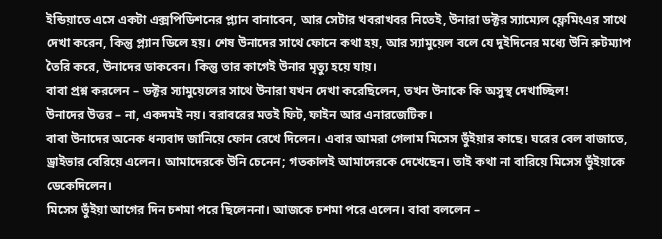ইন্ডিয়াতে এসে একটা এক্সপিডিশনের প্ল্যান বানাবেন, আর সেটার খবরাখবর নিতেই, উনারা ডক্টর স্যাম্যেল ফ্লেমিংএর সাথে দেখা করেন, কিন্তু প্ল্যান ডিলে হয়। শেষ উনাদের সাথে ফোনে কথা হয়, আর স্যামুয়েল বলে যে দুইদিনের মধ্যে উনি রুটম্যাপ তৈরি করে, উনাদের ডাকবেন। কিন্তু তার কাগেই উনার মৃত্যু হয়ে যায়।
বাবা প্রশ্ন করলেন – ডক্টর স্যামুয়েলের সাথে উনারা যখন দেখা করেছিলেন, তখন উনাকে কি অসুস্থ দেখাচ্ছিল!
উনাদের উত্তর – না, একদমই নয়। বরাবরের মতই ফিট, ফাইন আর এনারজেটিক।
বাবা উনাদের অনেক ধন্যবাদ জানিয়ে ফোন রেখে দিলেন। এবার আমরা গেলাম মিসেস ভুঁইয়ার কাছে। ঘরের বেল বাজাতে, ড্রাইভার বেরিয়ে এলেন। আমাদেরকে উনি চেনেন; গতকালই আমাদেরকে দেখেছেন। তাই কথা না বারিয়ে মিসেস ভুঁইয়াকে ডেকেদিলেন।
মিসেস ভুঁইয়া আগের দিন চশমা পরে ছিলেননা। আজকে চশমা পরে এলেন। বাবা বললেন –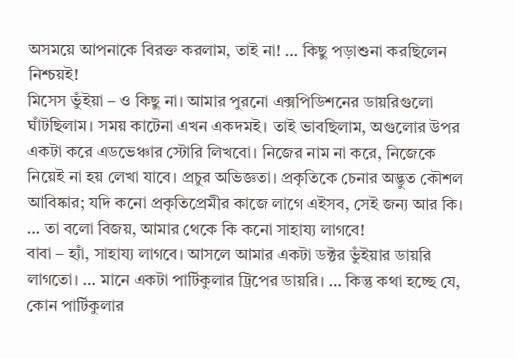অসময়ে আপনাকে বিরক্ত করলাম, তাই না! … কিছু পড়াশুনা করছিলেন নিশ্চয়ই!
মিসেস ভুঁইয়া – ও কিছু না। আমার পুরনো এক্সপিডিশনের ডায়রিগুলো ঘাঁটছিলাম। সময় কাটেনা এখন একদমই। তাই ভাবছিলাম, অগুলোর উপর একটা করে এডভেঞ্চার স্টোরি লিখবো। নিজের নাম না করে, নিজেকে নিয়েই না হয় লেখা যাবে। প্রচুর অভিজ্ঞতা। প্রকৃতিকে চেনার অদ্ভুত কৌশল আবিষ্কার; যদি কনো প্রকৃতিপ্রেমীর কাজে লাগে এইসব, সেই জন্য আর কি। … তা বলো বিজয়, আমার থেকে কি কনো সাহায্য লাগবে!
বাবা – হ্যাঁ, সাহায্য লাগবে। আসলে আমার একটা ডক্টর ভুঁইয়ার ডায়রি লাগতো। … মানে একটা পার্টিকুলার ট্রিপের ডায়রি। … কিন্তু কথা হচ্ছে যে, কোন পার্টিকুলার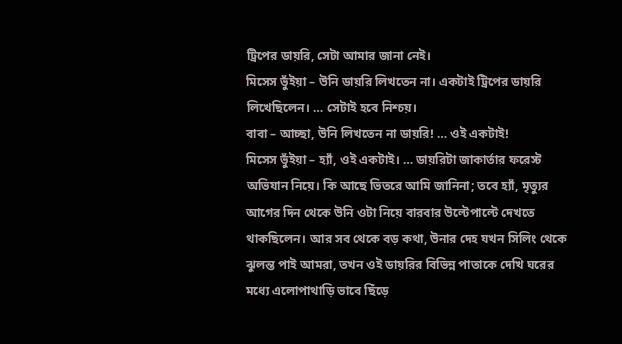ট্রিপের ডায়রি, সেটা আমার জানা নেই।
মিসেস ভুঁইয়া – উনি ডায়রি লিখতেন না। একটাই ট্রিপের ডায়রি লিখেছিলেন। … সেটাই হবে নিশ্চয়।
বাবা – আচ্ছা, উনি লিখতেন না ডায়রি! … ওই একটাই!
মিসেস ভুঁইয়া – হ্যাঁ, ওই একটাই। … ডায়রিটা জাকার্তার ফরেস্ট অভিযান নিয়ে। কি আছে ভিতরে আমি জানিনা; তবে হ্যাঁ, মৃত্যুর আগের দিন থেকে উনি ওটা নিয়ে বারবার উল্টেপাল্টে দেখতে থাকছিলেন। আর সব থেকে বড় কথা, উনার দেহ যখন সিলিং থেকে ঝুলন্ত পাই আমরা, তখন ওই ডায়রির বিভিন্ন পাতাকে দেখি ঘরের মধ্যে এলোপাথাড়ি ভাবে ছিঁড়ে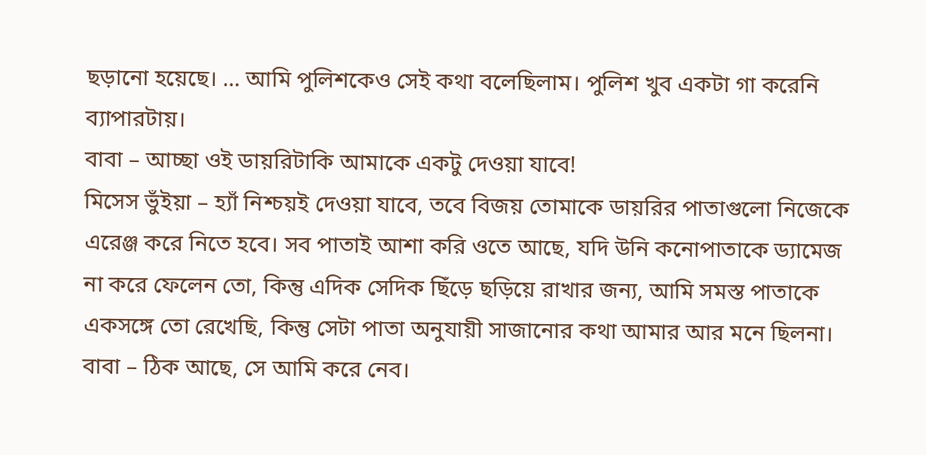ছড়ানো হয়েছে। … আমি পুলিশকেও সেই কথা বলেছিলাম। পুলিশ খুব একটা গা করেনি ব্যাপারটায়।
বাবা – আচ্ছা ওই ডায়রিটাকি আমাকে একটু দেওয়া যাবে!
মিসেস ভুঁইয়া – হ্যাঁ নিশ্চয়ই দেওয়া যাবে, তবে বিজয় তোমাকে ডায়রির পাতাগুলো নিজেকে এরেঞ্জ করে নিতে হবে। সব পাতাই আশা করি ওতে আছে, যদি উনি কনোপাতাকে ড্যামেজ না করে ফেলেন তো, কিন্তু এদিক সেদিক ছিঁড়ে ছড়িয়ে রাখার জন্য, আমি সমস্ত পাতাকে একসঙ্গে তো রেখেছি, কিন্তু সেটা পাতা অনুযায়ী সাজানোর কথা আমার আর মনে ছিলনা।
বাবা – ঠিক আছে, সে আমি করে নেব।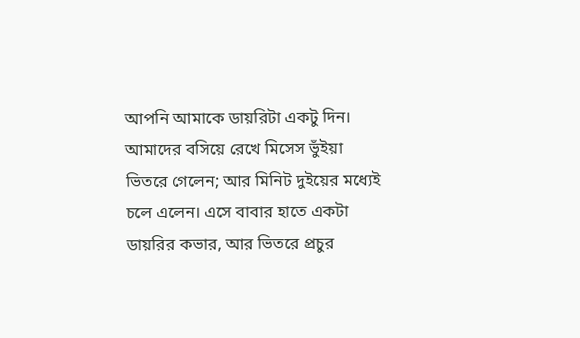আপনি আমাকে ডায়রিটা একটু দিন।
আমাদের বসিয়ে রেখে মিসেস ভুঁইয়া ভিতরে গেলেন; আর মিনিট দুইয়ের মধ্যেই চলে এলেন। এসে বাবার হাতে একটা ডায়রির কভার, আর ভিতরে প্রচুর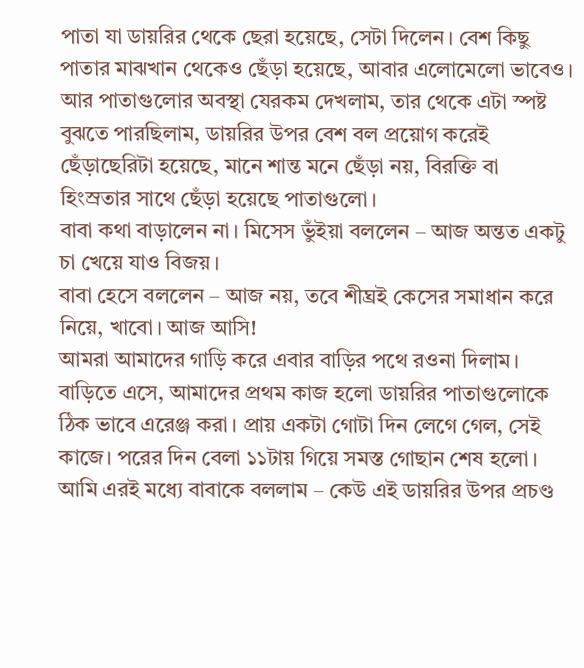পাতা যা ডায়রির থেকে ছেরা হয়েছে, সেটা দিলেন। বেশ কিছু পাতার মাঝখান থেকেও ছেঁড়া হয়েছে, আবার এলোমেলো ভাবেও। আর পাতাগুলোর অবস্থা যেরকম দেখলাম, তার থেকে এটা স্পষ্ট বুঝতে পারছিলাম, ডায়রির উপর বেশ বল প্রয়োগ করেই ছেঁড়াছেরিটা হয়েছে, মানে শান্ত মনে ছেঁড়া নয়, বিরক্তি বা হিংস্রতার সাথে ছেঁড়া হয়েছে পাতাগুলো।
বাবা কথা বাড়ালেন না। মিসেস ভুঁইয়া বললেন – আজ অন্তত একটু চা খেয়ে যাও বিজয়।
বাবা হেসে বললেন – আজ নয়, তবে শীঘ্রই কেসের সমাধান করে নিয়ে, খাবো। আজ আসি!
আমরা আমাদের গাড়ি করে এবার বাড়ির পথে রওনা দিলাম। বাড়িতে এসে, আমাদের প্রথম কাজ হলো ডায়রির পাতাগুলোকে ঠিক ভাবে এরেঞ্জ করা। প্রায় একটা গোটা দিন লেগে গেল, সেই কাজে। পরের দিন বেলা ১১টায় গিয়ে সমস্ত গোছান শেষ হলো। আমি এরই মধ্যে বাবাকে বললাম – কেউ এই ডায়রির উপর প্রচণ্ড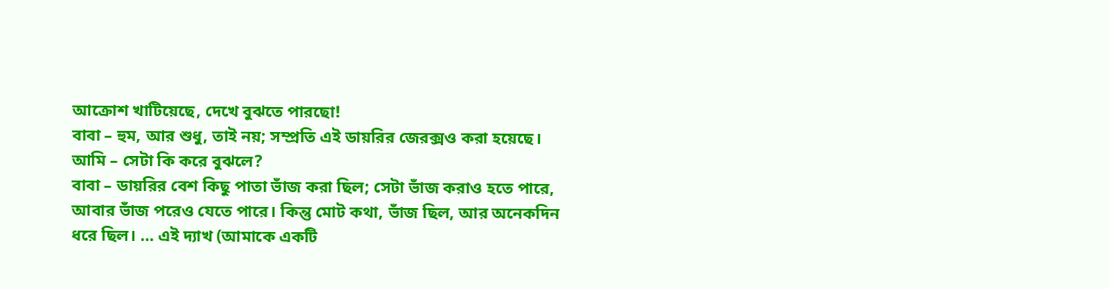আক্রোশ খাটিয়েছে, দেখে বুঝতে পারছো!
বাবা – হুম, আর শুধু, তাই নয়; সম্প্রতি এই ডায়রির জেরক্সও করা হয়েছে।
আমি – সেটা কি করে বুঝলে?
বাবা – ডায়রির বেশ কিছু পাতা ভাঁজ করা ছিল; সেটা ভাঁজ করাও হতে পারে, আবার ভাঁজ পরেও যেতে পারে। কিন্তু মোট কথা, ভাঁজ ছিল, আর অনেকদিন ধরে ছিল। … এই দ্যাখ (আমাকে একটি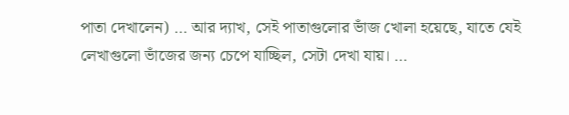পাতা দেখালেন) … আর দ্যাখ, সেই পাতাগুলোর ভাঁজ খোলা হয়েছে, যাতে যেই লেখাগুলো ভাঁজের জন্য চেপে যাচ্ছিল, সেটা দেখা যায়। …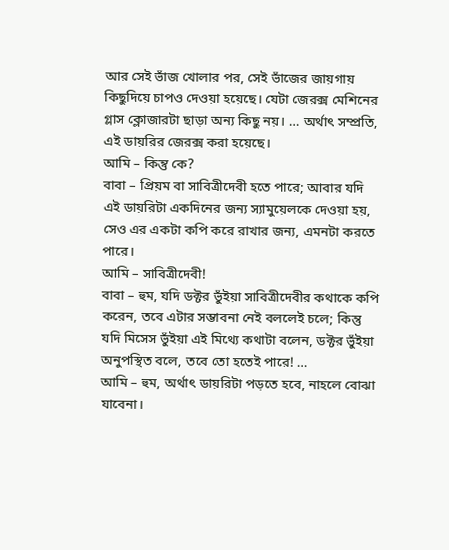আর সেই ভাঁজ খোলার পর, সেই ভাঁজের জায়গায় কিছুদিয়ে চাপও দেওয়া হয়েছে। যেটা জেরক্স মেশিনের গ্লাস ক্লোজারটা ছাড়া অন্য কিছু নয়। … অর্থাৎ সম্প্রতি, এই ডায়রির জেরক্স করা হয়েছে।
আমি – কিন্তু কে?
বাবা – প্রিয়ম বা সাবিত্রীদেবী হতে পারে; আবার যদি এই ডায়রিটা একদিনের জন্য স্যামুয়েলকে দেওয়া হয়, সেও এর একটা কপি করে রাখার জন্য, এমনটা করতে পারে।
আমি – সাবিত্রীদেবী!
বাবা – হুম, যদি ডক্টর ভুঁইয়া সাবিত্রীদেবীর কথাকে কপি করেন, তবে এটার সম্ভাবনা নেই বললেই চলে; কিন্তু যদি মিসেস ভুঁইয়া এই মিথ্যে কথাটা বলেন, ডক্টর ভুঁইয়া অনুপস্থিত বলে, তবে তো হতেই পারে! …
আমি – হুম, অর্থাৎ ডায়রিটা পড়তে হবে, নাহলে বোঝা যাবেনা।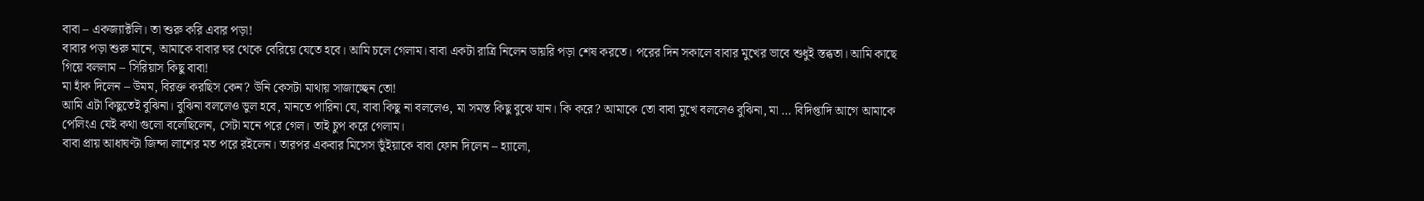বাবা – একজ্যাক্টলি। তা শুরু করি এবার পড়া!
বাবার পড়া শুরু মানে, আমাকে বাবার ঘর থেকে বেরিয়ে যেতে হবে। আমি চলে গেলাম। বাবা একটা রাত্রি নিলেন ডায়রি পড়া শেষ করতে। পরের দিন সকালে বাবার মুখের ভাবে শুধুই স্তব্ধতা। আমি কাছে গিয়ে বললাম – সিরিয়াস কিছু বাবা!
মা হাঁক দিলেন – উমম, বিরক্ত করছিস কেন? উনি কেসটা মাথায় সাজাচ্ছেন তো!
আমি এটা কিছুতেই বুঝিনা। বুঝিনা বললেও ভুল হবে, মানতে পারিনা যে, বাবা কিছু না বললেও, মা সমস্ত কিছু বুঝে যান। কি করে? আমাকে তো বাবা মুখে বললেও বুঝিনা, মা … বিদিপ্তাদি আগে আমাকে পেলিংএ যেই কথা গুলো বলেছিলেন, সেটা মনে পরে গেল। তাই চুপ করে গেলাম।
বাবা প্রায় আধাঘণ্টা জিন্দা লাশের মত পরে রইলেন। তারপর একবার মিসেস ভুঁইয়াকে বাবা ফোন দিলেন – হ্যালো,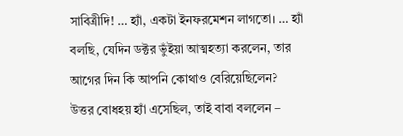সাবিত্রীদি! … হ্যাঁ, একটা ইনফরমেশন লাগতো। … হ্যাঁ বলছি, যেদিন ডক্টর ভুঁইয়া আত্মহত্যা করলেন, তার আগের দিন কি আপনি কোথাও বেরিয়েছিলেন?
উত্তর বোধহয় হ্যাঁ এসেছিল, তাই বাবা বললেন –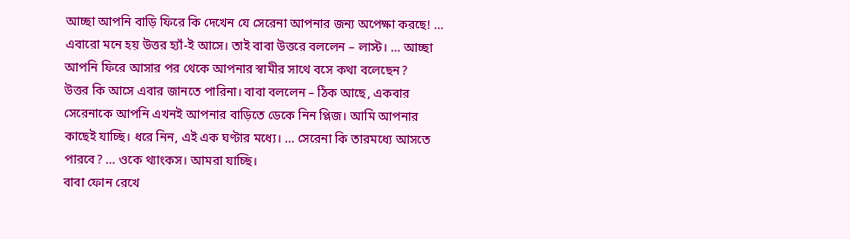আচ্ছা আপনি বাড়ি ফিরে কি দেখেন যে সেরেনা আপনার জন্য অপেক্ষা করছে! …
এবারো মনে হয় উত্তর হ্যাঁ-ই আসে। তাই বাবা উত্তরে বললেন – লাস্ট। … আচ্ছা আপনি ফিরে আসার পর থেকে আপনার স্বামীর সাথে বসে কথা বলেছেন?
উত্তর কি আসে এবার জানতে পারিনা। বাবা বললেন – ঠিক আছে, একবার সেরেনাকে আপনি এখনই আপনার বাড়িতে ডেকে নিন প্লিজ। আমি আপনার কাছেই যাচ্ছি। ধরে নিন, এই এক ঘণ্টার মধ্যে। … সেরেনা কি তারমধ্যে আসতে পারবে? … ওকে থ্যাংকস। আমরা যাচ্ছি।
বাবা ফোন রেখে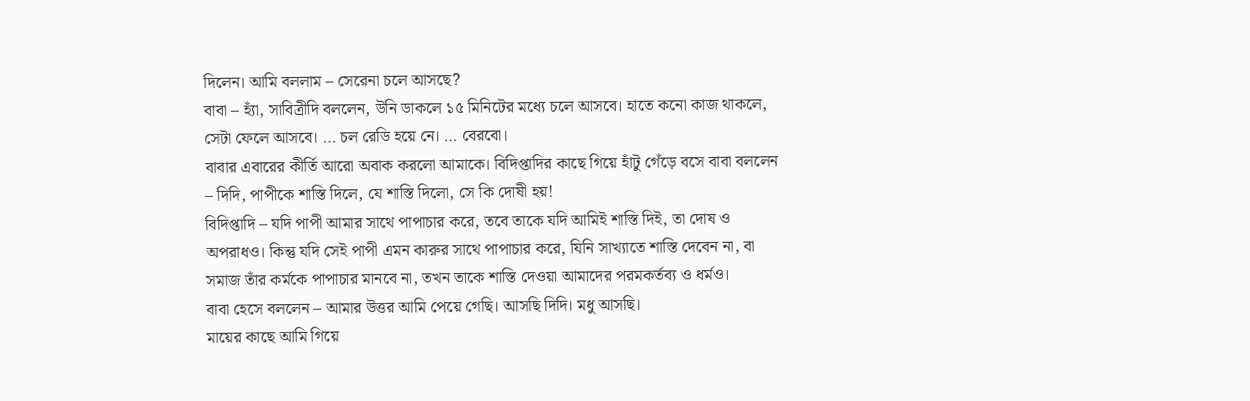দিলেন। আমি বললাম – সেরেনা চলে আসছে?
বাবা – হ্যাঁ, সাবিত্রীদি বললেন, উনি ডাকলে ১৫ মিনিটের মধ্যে চলে আসবে। হাতে কনো কাজ থাকলে, সেটা ফেলে আসবে। … চল রেডি হয়ে নে। … বেরবো।
বাবার এবারের কীর্তি আরো অবাক করলো আমাকে। বিদিপ্তাদির কাছে গিয়ে হাঁটু গেঁড়ে বসে বাবা বললেন – দিদি, পাপীকে শাস্তি দিলে, যে শাস্তি দিলো, সে কি দোষী হয়!
বিদিপ্তাদি – যদি পাপী আমার সাথে পাপাচার করে, তবে তাকে যদি আমিই শাস্তি দিই, তা দোষ ও অপরাধও। কিন্তু যদি সেই পাপী এমন কারুর সাথে পাপাচার করে, যিনি সাখ্যাতে শাস্তি দেবেন না, বা সমাজ তাঁর কর্মকে পাপাচার মানবে না, তখন তাকে শাস্তি দেওয়া আমাদের পরমকর্তব্য ও ধর্মও।
বাবা হেসে বললেন – আমার উত্তর আমি পেয়ে গেছি। আসছি দিদি। মধু আসছি।
মায়ের কাছে আমি গিয়ে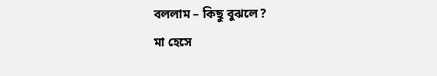বললাম – কিছু বুঝলে?
মা হেসে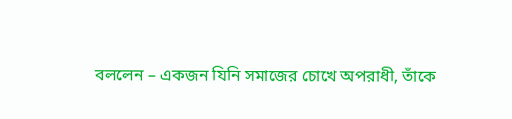বললেন – একজন যিনি সমাজের চোখে অপরাধী, তাঁকে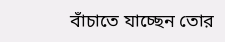বাঁচাতে যাচ্ছেন তোর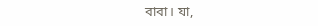বাবা। যা,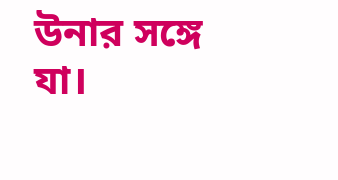উনার সঙ্গে যা।